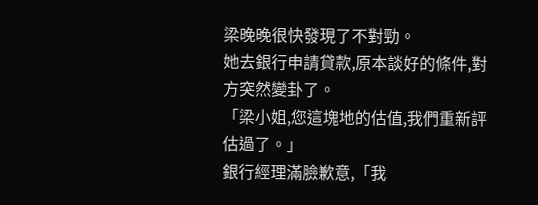梁晚晚很快發現了不對勁。
她去銀行申請貸款,原本談好的條件,對方突然變卦了。
「梁小姐,您這塊地的估值,我們重新評估過了。」
銀行經理滿臉歉意,「我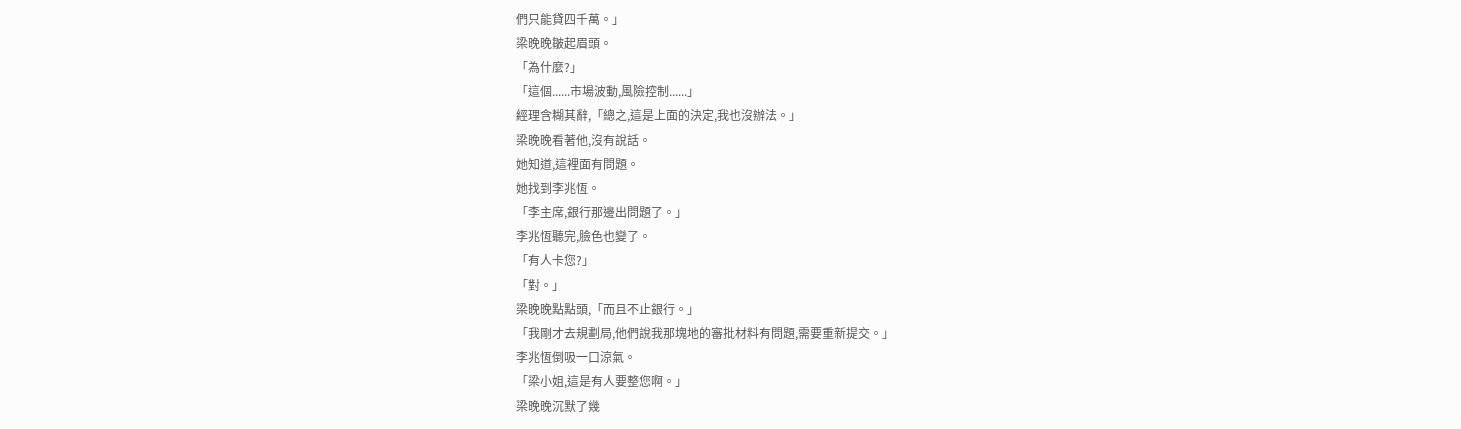們只能貸四千萬。」
梁晚晚皺起眉頭。
「為什麼?」
「這個......市場波動,風險控制......」
經理含糊其辭,「總之,這是上面的決定,我也沒辦法。」
梁晚晚看著他,沒有說話。
她知道,這裡面有問題。
她找到李兆恆。
「李主席,銀行那邊出問題了。」
李兆恆聽完,臉色也變了。
「有人卡您?」
「對。」
梁晚晚點點頭,「而且不止銀行。」
「我剛才去規劃局,他們說我那塊地的審批材料有問題,需要重新提交。」
李兆恆倒吸一口涼氣。
「梁小姐,這是有人要整您啊。」
梁晚晚沉默了幾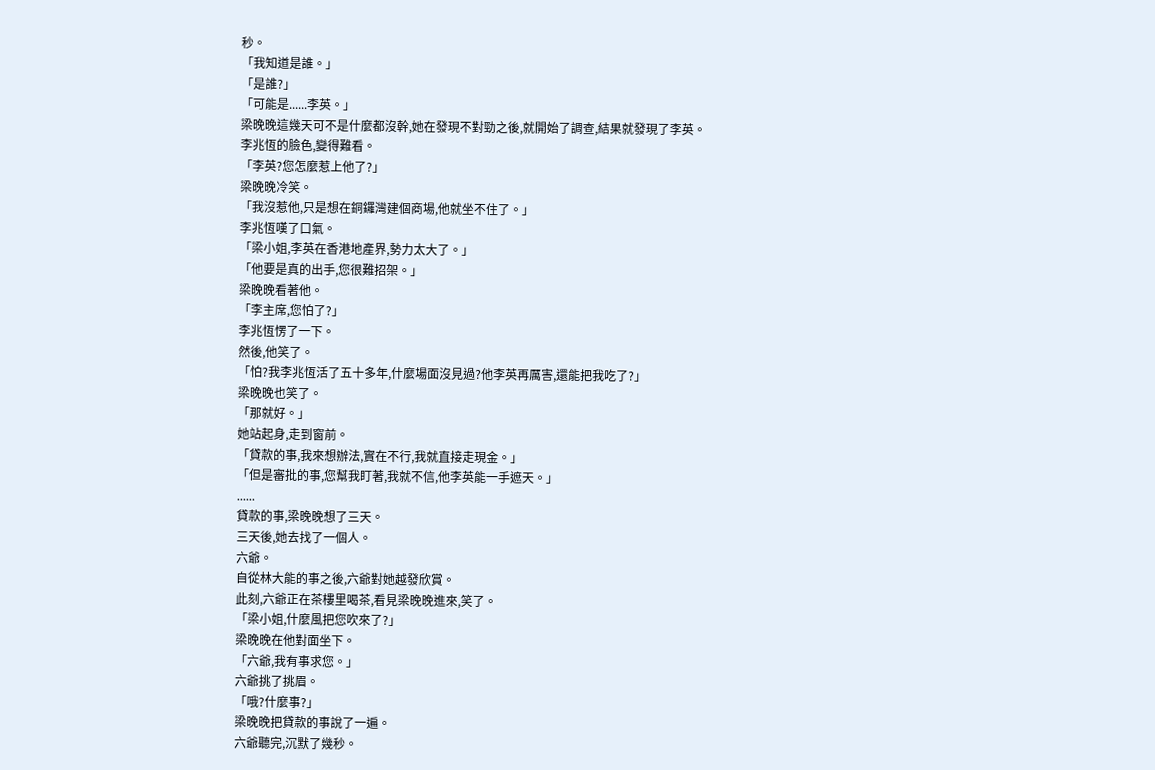秒。
「我知道是誰。」
「是誰?」
「可能是......李英。」
梁晚晚這幾天可不是什麼都沒幹,她在發現不對勁之後,就開始了調查,結果就發現了李英。
李兆恆的臉色,變得難看。
「李英?您怎麼惹上他了?」
梁晚晚冷笑。
「我沒惹他,只是想在銅鑼灣建個商場,他就坐不住了。」
李兆恆嘆了口氣。
「梁小姐,李英在香港地產界,勢力太大了。」
「他要是真的出手,您很難招架。」
梁晚晚看著他。
「李主席,您怕了?」
李兆恆愣了一下。
然後,他笑了。
「怕?我李兆恆活了五十多年,什麼場面沒見過?他李英再厲害,還能把我吃了?」
梁晚晚也笑了。
「那就好。」
她站起身,走到窗前。
「貸款的事,我來想辦法,實在不行,我就直接走現金。」
「但是審批的事,您幫我盯著,我就不信,他李英能一手遮天。」
......
貸款的事,梁晚晚想了三天。
三天後,她去找了一個人。
六爺。
自從林大能的事之後,六爺對她越發欣賞。
此刻,六爺正在茶樓里喝茶,看見梁晚晚進來,笑了。
「梁小姐,什麼風把您吹來了?」
梁晚晚在他對面坐下。
「六爺,我有事求您。」
六爺挑了挑眉。
「哦?什麼事?」
梁晚晚把貸款的事說了一遍。
六爺聽完,沉默了幾秒。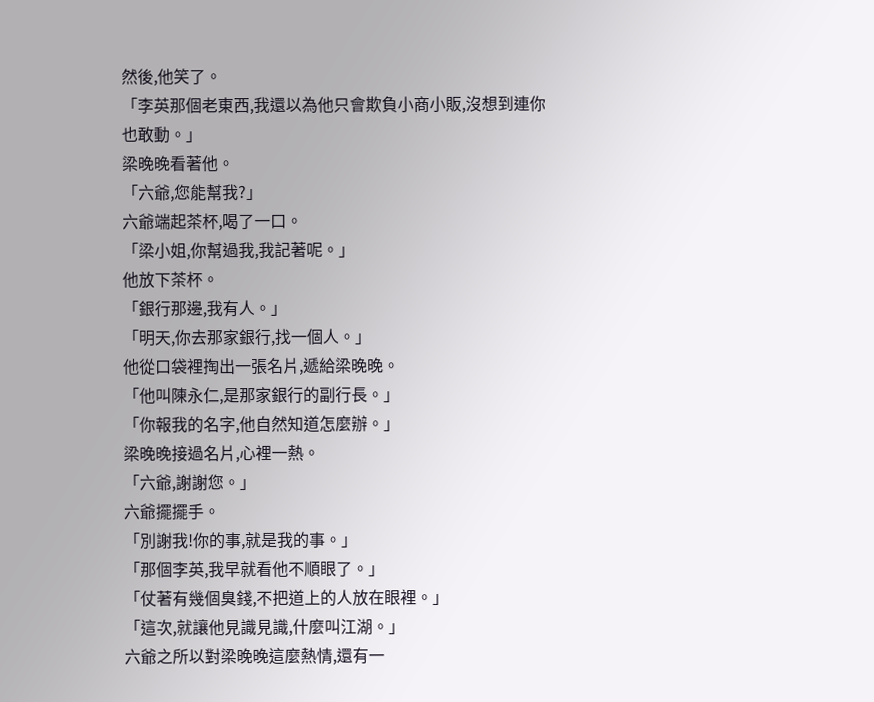然後,他笑了。
「李英那個老東西,我還以為他只會欺負小商小販,沒想到連你也敢動。」
梁晚晚看著他。
「六爺,您能幫我?」
六爺端起茶杯,喝了一口。
「梁小姐,你幫過我,我記著呢。」
他放下茶杯。
「銀行那邊,我有人。」
「明天,你去那家銀行,找一個人。」
他從口袋裡掏出一張名片,遞給梁晚晚。
「他叫陳永仁,是那家銀行的副行長。」
「你報我的名字,他自然知道怎麼辦。」
梁晚晚接過名片,心裡一熱。
「六爺,謝謝您。」
六爺擺擺手。
「別謝我!你的事,就是我的事。」
「那個李英,我早就看他不順眼了。」
「仗著有幾個臭錢,不把道上的人放在眼裡。」
「這次,就讓他見識見識,什麼叫江湖。」
六爺之所以對梁晚晚這麼熱情,還有一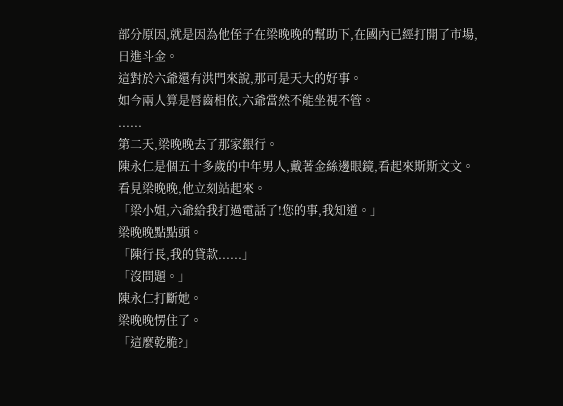部分原因,就是因為他侄子在梁晚晚的幫助下,在國內已經打開了市場,日進斗金。
這對於六爺還有洪門來說,那可是天大的好事。
如今兩人算是唇齒相依,六爺當然不能坐視不管。
......
第二天,梁晚晚去了那家銀行。
陳永仁是個五十多歲的中年男人,戴著金絲邊眼鏡,看起來斯斯文文。
看見梁晚晚,他立刻站起來。
「梁小姐,六爺給我打過電話了!您的事,我知道。」
梁晚晚點點頭。
「陳行長,我的貸款......」
「沒問題。」
陳永仁打斷她。
梁晚晚愣住了。
「這麼乾脆?」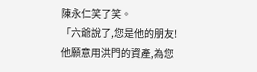陳永仁笑了笑。
「六爺說了,您是他的朋友!他願意用洪門的資產,為您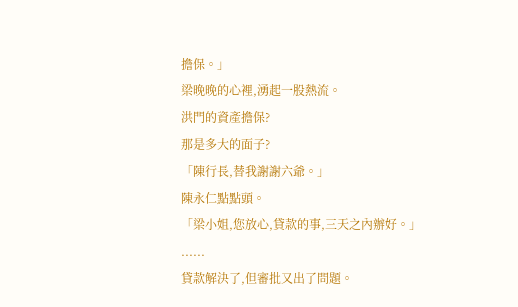擔保。」
梁晚晚的心裡,湧起一股熱流。
洪門的資產擔保?
那是多大的面子?
「陳行長,替我謝謝六爺。」
陳永仁點點頭。
「梁小姐,您放心,貸款的事,三天之內辦好。」
......
貸款解決了,但審批又出了問題。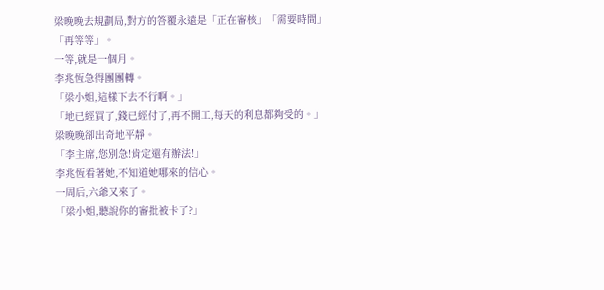梁晚晚去規劃局,對方的答覆永遠是「正在審核」「需要時間」「再等等」。
一等,就是一個月。
李兆恆急得團團轉。
「梁小姐,這樣下去不行啊。」
「地已經買了,錢已經付了,再不開工,每天的利息都夠受的。」
梁晚晚卻出奇地平靜。
「李主席,您別急!肯定還有辦法!」
李兆恆看著她,不知道她哪來的信心。
一周后,六爺又來了。
「梁小姐,聽說你的審批被卡了?」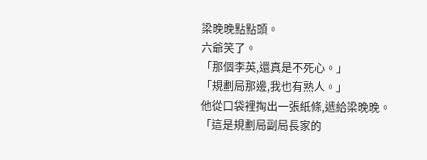梁晚晚點點頭。
六爺笑了。
「那個李英,還真是不死心。」
「規劃局那邊,我也有熟人。」
他從口袋裡掏出一張紙條,遞給梁晚晚。
「這是規劃局副局長家的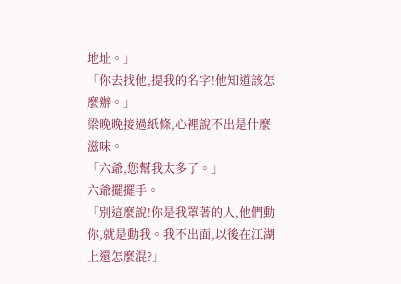地址。」
「你去找他,提我的名字!他知道該怎麼辦。」
梁晚晚接過紙條,心裡說不出是什麼滋味。
「六爺,您幫我太多了。」
六爺擺擺手。
「別這麼說!你是我罩著的人,他們動你,就是動我。我不出面,以後在江湖上還怎麼混?」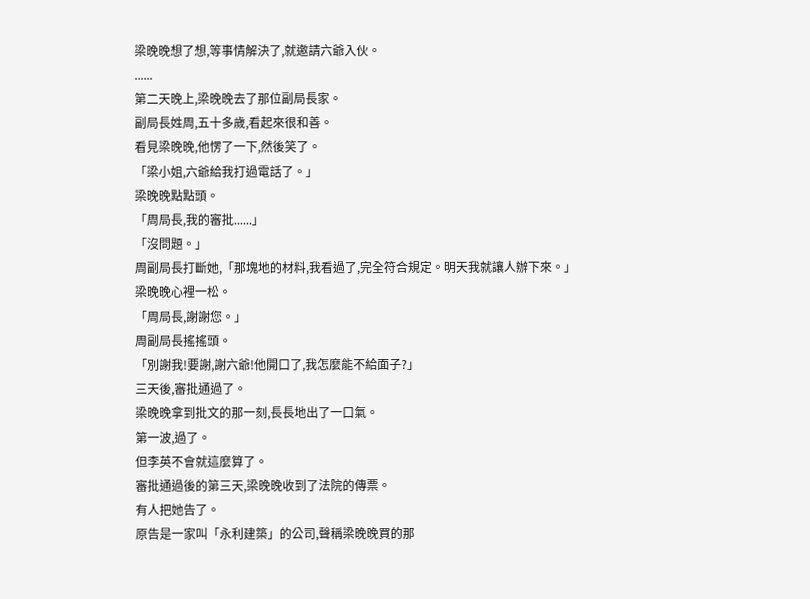梁晚晚想了想,等事情解決了,就邀請六爺入伙。
......
第二天晚上,梁晚晚去了那位副局長家。
副局長姓周,五十多歲,看起來很和善。
看見梁晚晚,他愣了一下,然後笑了。
「梁小姐,六爺給我打過電話了。」
梁晚晚點點頭。
「周局長,我的審批......」
「沒問題。」
周副局長打斷她,「那塊地的材料,我看過了,完全符合規定。明天我就讓人辦下來。」
梁晚晚心裡一松。
「周局長,謝謝您。」
周副局長搖搖頭。
「別謝我!要謝,謝六爺!他開口了,我怎麼能不給面子?」
三天後,審批通過了。
梁晚晚拿到批文的那一刻,長長地出了一口氣。
第一波,過了。
但李英不會就這麼算了。
審批通過後的第三天,梁晚晚收到了法院的傳票。
有人把她告了。
原告是一家叫「永利建築」的公司,聲稱梁晚晚買的那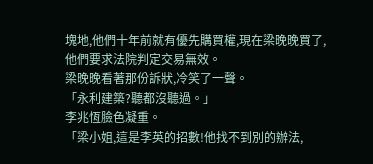塊地,他們十年前就有優先購買權,現在梁晚晚買了,他們要求法院判定交易無效。
梁晚晚看著那份訴狀,冷笑了一聲。
「永利建築?聽都沒聽過。」
李兆恆臉色凝重。
「梁小姐,這是李英的招數!他找不到別的辦法,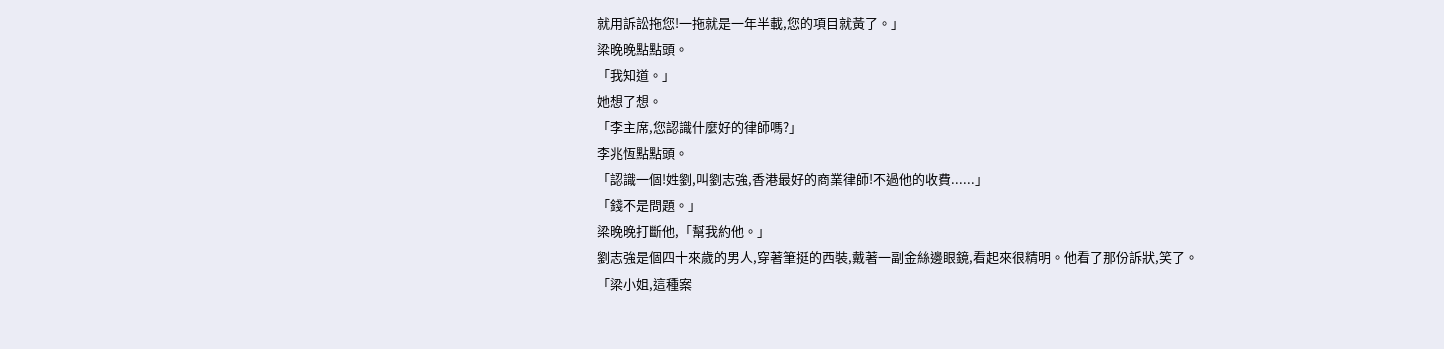就用訴訟拖您!一拖就是一年半載,您的項目就黃了。」
梁晚晚點點頭。
「我知道。」
她想了想。
「李主席,您認識什麼好的律師嗎?」
李兆恆點點頭。
「認識一個!姓劉,叫劉志強,香港最好的商業律師!不過他的收費......」
「錢不是問題。」
梁晚晚打斷他,「幫我約他。」
劉志強是個四十來歲的男人,穿著筆挺的西裝,戴著一副金絲邊眼鏡,看起來很精明。他看了那份訴狀,笑了。
「梁小姐,這種案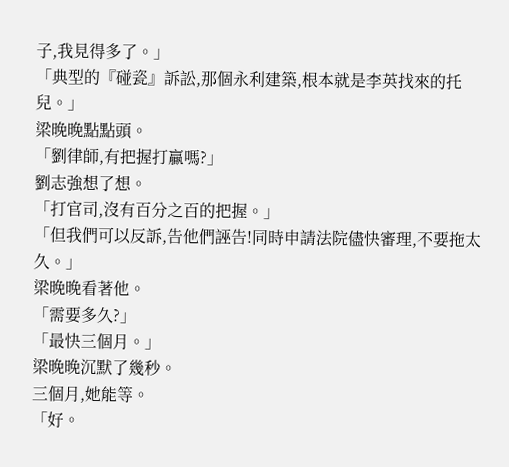子,我見得多了。」
「典型的『碰瓷』訴訟,那個永利建築,根本就是李英找來的托兒。」
梁晚晚點點頭。
「劉律師,有把握打贏嗎?」
劉志強想了想。
「打官司,沒有百分之百的把握。」
「但我們可以反訴,告他們誣告!同時申請法院儘快審理,不要拖太久。」
梁晚晚看著他。
「需要多久?」
「最快三個月。」
梁晚晚沉默了幾秒。
三個月,她能等。
「好。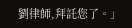劉律師,拜託您了。」